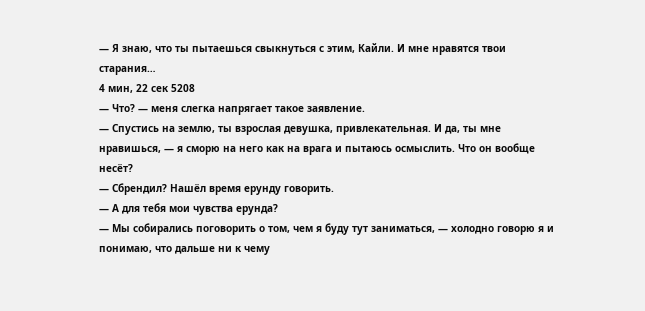— Я знаю, что ты пытаешься свыкнуться с этим, Кайли. И мне нравятся твои старания…
4 мин, 22 сек 5208
— Что? — меня слегка напрягает такое заявление.
— Спустись на землю, ты взрослая девушка, привлекательная. И да, ты мне нравишься, — я сморю на него как на врага и пытаюсь осмыслить. Что он вообще несёт?
— Сбрендил? Нашёл время ерунду говорить.
— А для тебя мои чувства ерунда?
— Мы собирались поговорить о том, чем я буду тут заниматься, — холодно говорю я и понимаю, что дальше ни к чему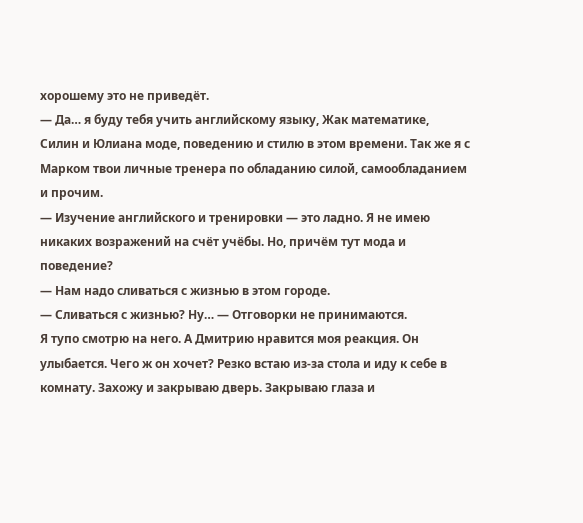хорошему это не приведёт.
— Да… я буду тебя учить английскому языку, Жак математике, Силин и Юлиана моде, поведению и стилю в этом времени. Так же я с Марком твои личные тренера по обладанию силой, самообладанием и прочим.
— Изучение английского и тренировки — это ладно. Я не имею никаких возражений на счёт учёбы. Но, причём тут мода и поведение?
— Нам надо сливаться с жизнью в этом городе.
— Сливаться с жизнью? Ну… — Отговорки не принимаются.
Я тупо смотрю на него. А Дмитрию нравится моя реакция. Он улыбается. Чего ж он хочет? Резко встаю из-за стола и иду к себе в комнату. Захожу и закрываю дверь. Закрываю глаза и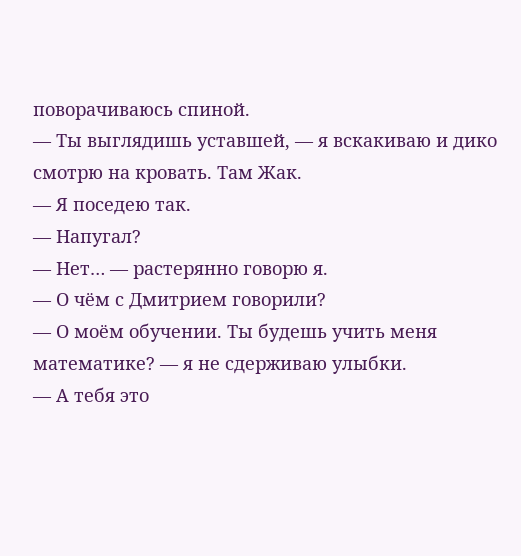поворачиваюсь спиной.
— Ты выглядишь уставшей, — я вскакиваю и дико смотрю на кровать. Там Жак.
— Я поседею так.
— Напугал?
— Нет… — растерянно говорю я.
— О чём с Дмитрием говорили?
— О моём обучении. Ты будешь учить меня математике? — я не сдерживаю улыбки.
— А тебя это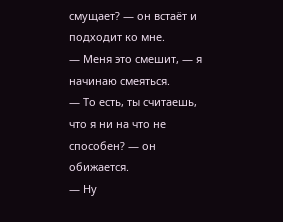смущает? — он встаёт и подходит ко мне.
— Меня это смешит, — я начинаю смеяться.
— То есть, ты считаешь, что я ни на что не способен? — он обижается.
— Ну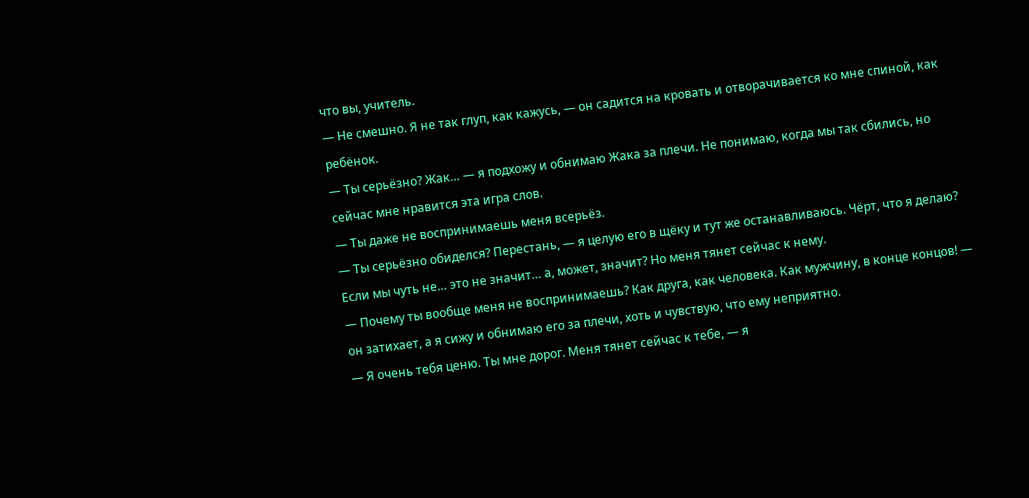что вы, учитель.
— Не смешно. Я не так глуп, как кажусь, — он садится на кровать и отворачивается ко мне спиной, как ребёнок.
— Ты серьёзно? Жак… — я подхожу и обнимаю Жака за плечи. Не понимаю, когда мы так сбились, но сейчас мне нравится эта игра слов.
— Ты даже не воспринимаешь меня всерьёз.
— Ты серьёзно обиделся? Перестань, — я целую его в щёку и тут же останавливаюсь. Чёрт, что я делаю? Если мы чуть не… это не значит… а, может, значит? Но меня тянет сейчас к нему.
— Почему ты вообще меня не воспринимаешь? Как друга, как человека. Как мужчину, в конце концов! — он затихает, а я сижу и обнимаю его за плечи, хоть и чувствую, что ему неприятно.
— Я очень тебя ценю. Ты мне дорог. Меня тянет сейчас к тебе, — я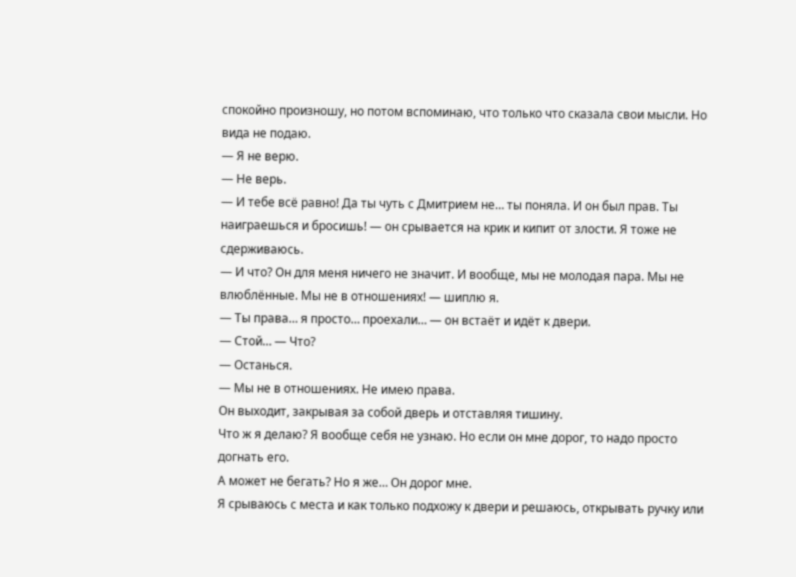спокойно произношу, но потом вспоминаю, что только что сказала свои мысли. Но вида не подаю.
— Я не верю.
— Не верь.
— И тебе всё равно! Да ты чуть с Дмитрием не… ты поняла. И он был прав. Ты наиграешься и бросишь! — он срывается на крик и кипит от злости. Я тоже не сдерживаюсь.
— И что? Он для меня ничего не значит. И вообще, мы не молодая пара. Мы не влюблённые. Мы не в отношениях! — шиплю я.
— Ты права… я просто… проехали… — он встаёт и идёт к двери.
— Стой… — Что?
— Останься.
— Мы не в отношениях. Не имею права.
Он выходит, закрывая за собой дверь и отставляя тишину.
Что ж я делаю? Я вообще себя не узнаю. Но если он мне дорог, то надо просто догнать его.
А может не бегать? Но я же… Он дорог мне.
Я срываюсь с места и как только подхожу к двери и решаюсь, открывать ручку или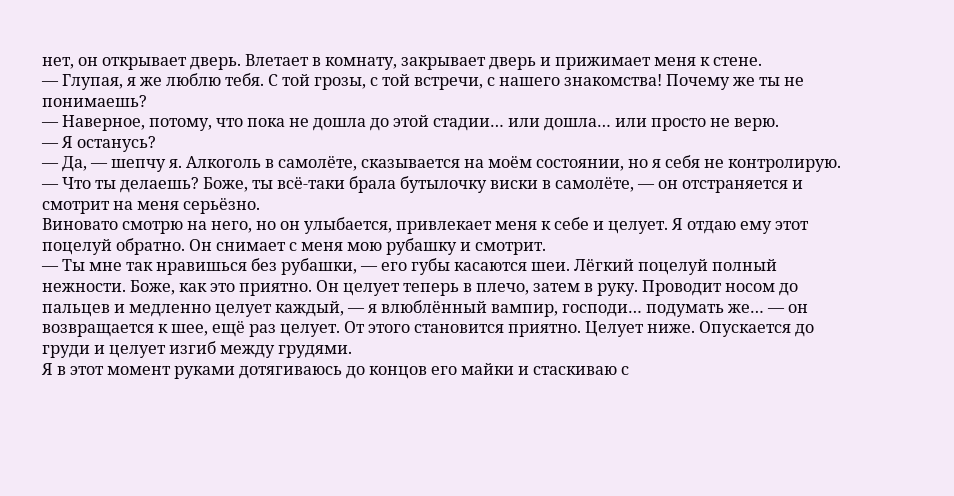нет, он открывает дверь. Влетает в комнату, закрывает дверь и прижимает меня к стене.
— Глупая, я же люблю тебя. С той грозы, с той встречи, с нашего знакомства! Почему же ты не понимаешь?
— Наверное, потому, что пока не дошла до этой стадии… или дошла… или просто не верю.
— Я останусь?
— Да, — шепчу я. Алкоголь в самолёте, сказывается на моём состоянии, но я себя не контролирую.
— Что ты делаешь? Боже, ты всё-таки брала бутылочку виски в самолёте, — он отстраняется и смотрит на меня серьёзно.
Виновато смотрю на него, но он улыбается, привлекает меня к себе и целует. Я отдаю ему этот поцелуй обратно. Он снимает с меня мою рубашку и смотрит.
— Ты мне так нравишься без рубашки, — его губы касаются шеи. Лёгкий поцелуй полный нежности. Боже, как это приятно. Он целует теперь в плечо, затем в руку. Проводит носом до пальцев и медленно целует каждый, — я влюблённый вампир, господи… подумать же… — он возвращается к шее, ещё раз целует. От этого становится приятно. Целует ниже. Опускается до груди и целует изгиб между грудями.
Я в этот момент руками дотягиваюсь до концов его майки и стаскиваю с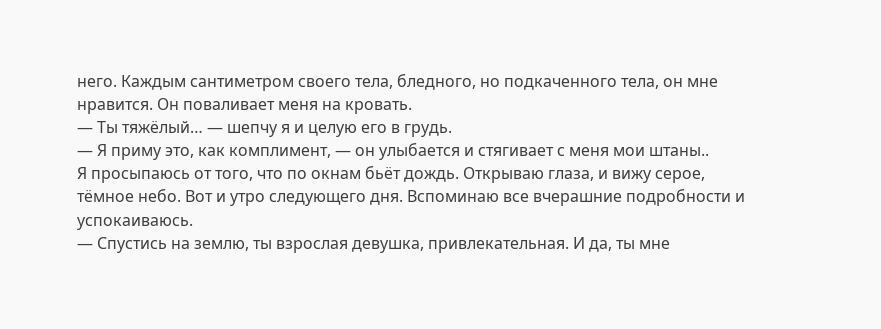него. Каждым сантиметром своего тела, бледного, но подкаченного тела, он мне нравится. Он поваливает меня на кровать.
— Ты тяжёлый… — шепчу я и целую его в грудь.
— Я приму это, как комплимент, — он улыбается и стягивает с меня мои штаны..
Я просыпаюсь от того, что по окнам бьёт дождь. Открываю глаза, и вижу серое, тёмное небо. Вот и утро следующего дня. Вспоминаю все вчерашние подробности и успокаиваюсь.
— Спустись на землю, ты взрослая девушка, привлекательная. И да, ты мне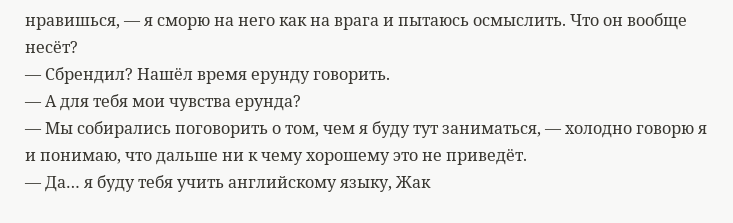нравишься, — я сморю на него как на врага и пытаюсь осмыслить. Что он вообще несёт?
— Сбрендил? Нашёл время ерунду говорить.
— А для тебя мои чувства ерунда?
— Мы собирались поговорить о том, чем я буду тут заниматься, — холодно говорю я и понимаю, что дальше ни к чему хорошему это не приведёт.
— Да… я буду тебя учить английскому языку, Жак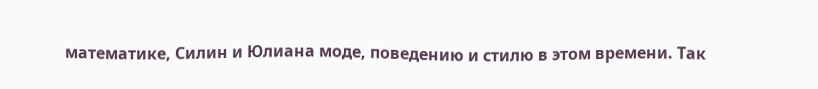математике, Силин и Юлиана моде, поведению и стилю в этом времени. Так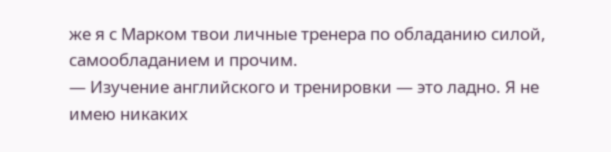же я с Марком твои личные тренера по обладанию силой, самообладанием и прочим.
— Изучение английского и тренировки — это ладно. Я не имею никаких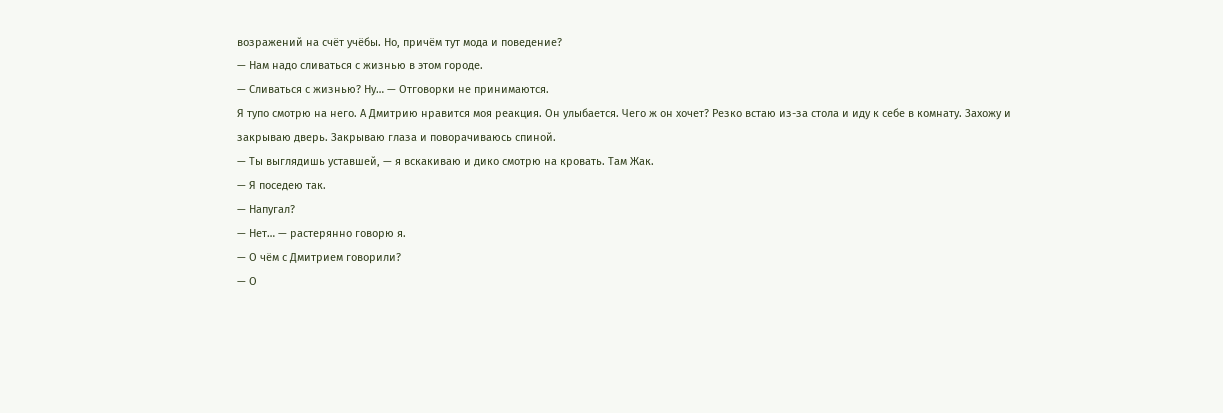возражений на счёт учёбы. Но, причём тут мода и поведение?
— Нам надо сливаться с жизнью в этом городе.
— Сливаться с жизнью? Ну… — Отговорки не принимаются.
Я тупо смотрю на него. А Дмитрию нравится моя реакция. Он улыбается. Чего ж он хочет? Резко встаю из-за стола и иду к себе в комнату. Захожу и закрываю дверь. Закрываю глаза и поворачиваюсь спиной.
— Ты выглядишь уставшей, — я вскакиваю и дико смотрю на кровать. Там Жак.
— Я поседею так.
— Напугал?
— Нет… — растерянно говорю я.
— О чём с Дмитрием говорили?
— О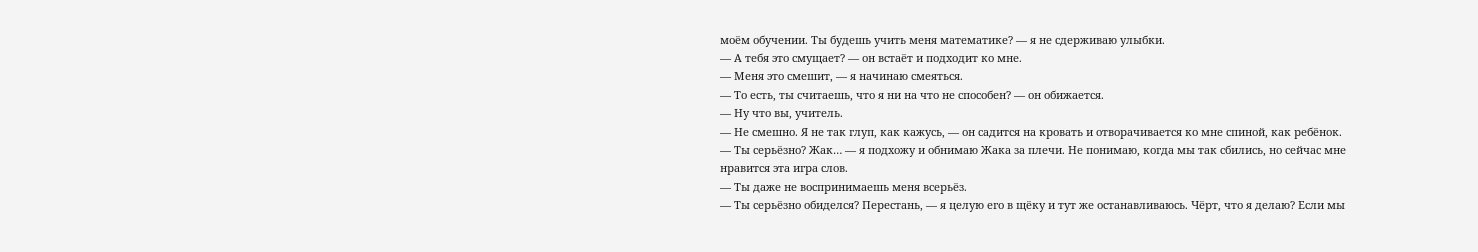моём обучении. Ты будешь учить меня математике? — я не сдерживаю улыбки.
— А тебя это смущает? — он встаёт и подходит ко мне.
— Меня это смешит, — я начинаю смеяться.
— То есть, ты считаешь, что я ни на что не способен? — он обижается.
— Ну что вы, учитель.
— Не смешно. Я не так глуп, как кажусь, — он садится на кровать и отворачивается ко мне спиной, как ребёнок.
— Ты серьёзно? Жак… — я подхожу и обнимаю Жака за плечи. Не понимаю, когда мы так сбились, но сейчас мне нравится эта игра слов.
— Ты даже не воспринимаешь меня всерьёз.
— Ты серьёзно обиделся? Перестань, — я целую его в щёку и тут же останавливаюсь. Чёрт, что я делаю? Если мы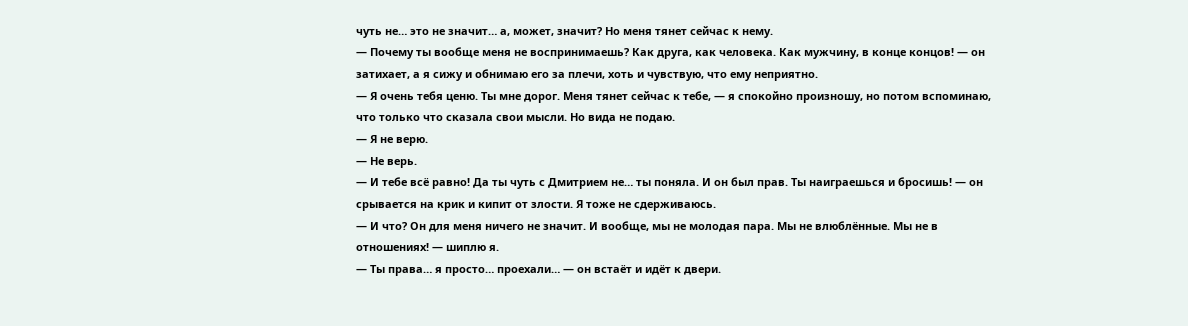чуть не… это не значит… а, может, значит? Но меня тянет сейчас к нему.
— Почему ты вообще меня не воспринимаешь? Как друга, как человека. Как мужчину, в конце концов! — он затихает, а я сижу и обнимаю его за плечи, хоть и чувствую, что ему неприятно.
— Я очень тебя ценю. Ты мне дорог. Меня тянет сейчас к тебе, — я спокойно произношу, но потом вспоминаю, что только что сказала свои мысли. Но вида не подаю.
— Я не верю.
— Не верь.
— И тебе всё равно! Да ты чуть с Дмитрием не… ты поняла. И он был прав. Ты наиграешься и бросишь! — он срывается на крик и кипит от злости. Я тоже не сдерживаюсь.
— И что? Он для меня ничего не значит. И вообще, мы не молодая пара. Мы не влюблённые. Мы не в отношениях! — шиплю я.
— Ты права… я просто… проехали… — он встаёт и идёт к двери.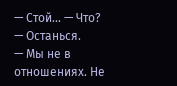— Стой… — Что?
— Останься.
— Мы не в отношениях. Не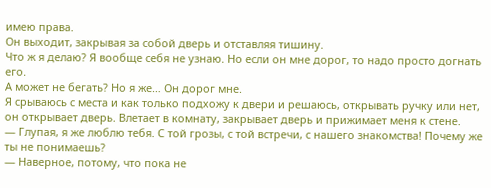имею права.
Он выходит, закрывая за собой дверь и отставляя тишину.
Что ж я делаю? Я вообще себя не узнаю. Но если он мне дорог, то надо просто догнать его.
А может не бегать? Но я же… Он дорог мне.
Я срываюсь с места и как только подхожу к двери и решаюсь, открывать ручку или нет, он открывает дверь. Влетает в комнату, закрывает дверь и прижимает меня к стене.
— Глупая, я же люблю тебя. С той грозы, с той встречи, с нашего знакомства! Почему же ты не понимаешь?
— Наверное, потому, что пока не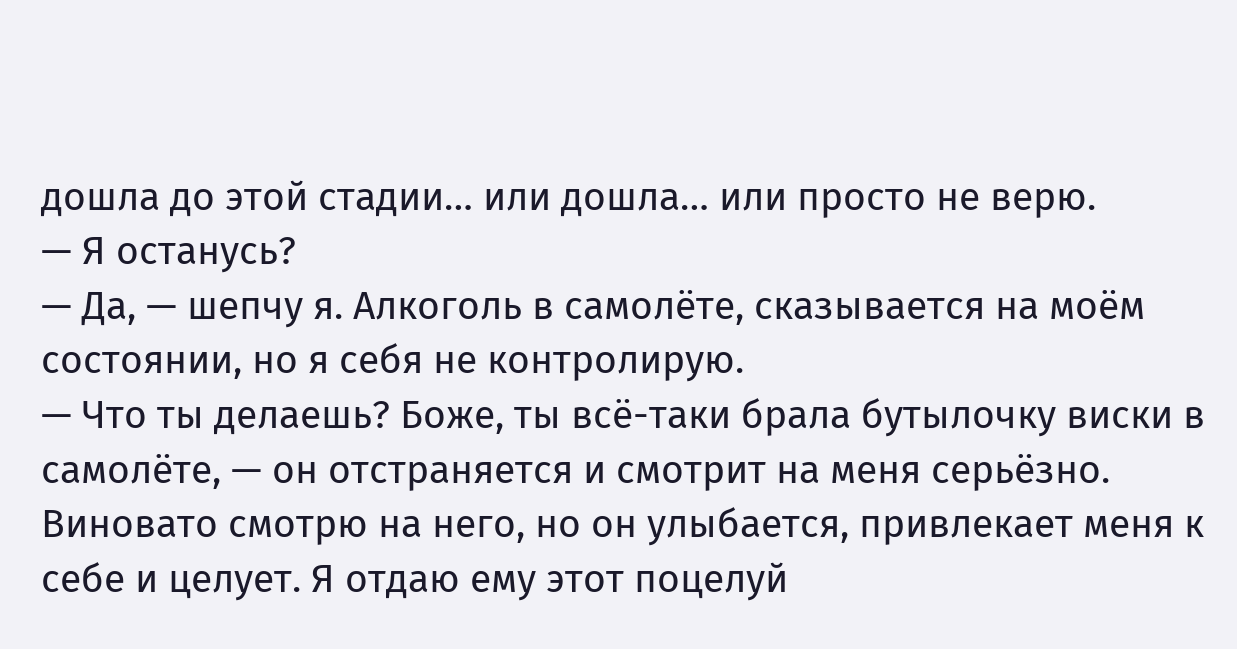дошла до этой стадии… или дошла… или просто не верю.
— Я останусь?
— Да, — шепчу я. Алкоголь в самолёте, сказывается на моём состоянии, но я себя не контролирую.
— Что ты делаешь? Боже, ты всё-таки брала бутылочку виски в самолёте, — он отстраняется и смотрит на меня серьёзно.
Виновато смотрю на него, но он улыбается, привлекает меня к себе и целует. Я отдаю ему этот поцелуй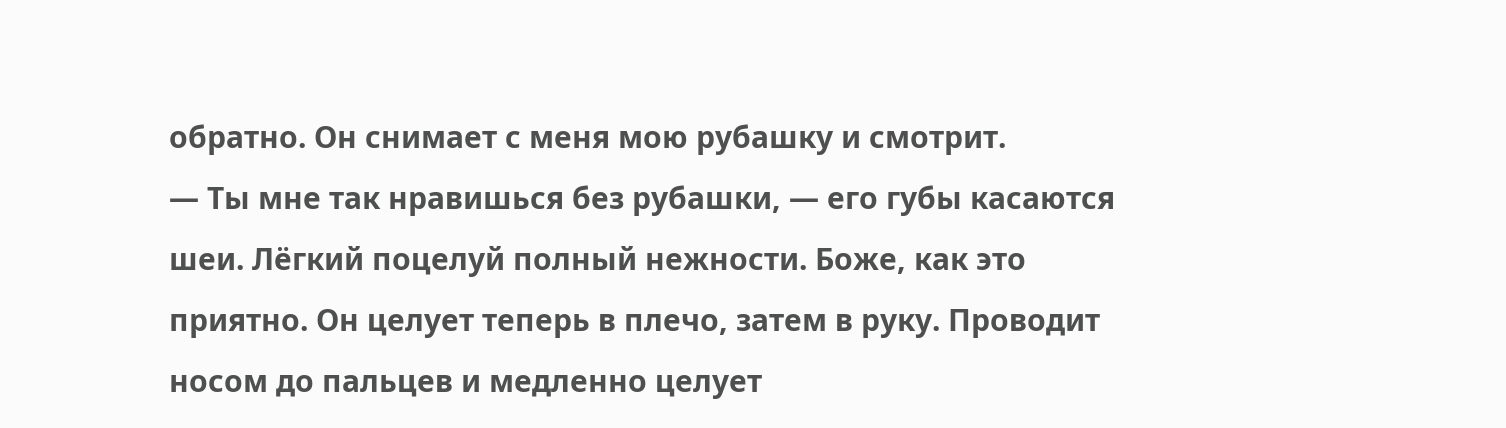обратно. Он снимает с меня мою рубашку и смотрит.
— Ты мне так нравишься без рубашки, — его губы касаются шеи. Лёгкий поцелуй полный нежности. Боже, как это приятно. Он целует теперь в плечо, затем в руку. Проводит носом до пальцев и медленно целует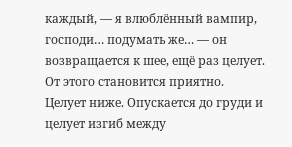каждый, — я влюблённый вампир, господи… подумать же… — он возвращается к шее, ещё раз целует. От этого становится приятно. Целует ниже. Опускается до груди и целует изгиб между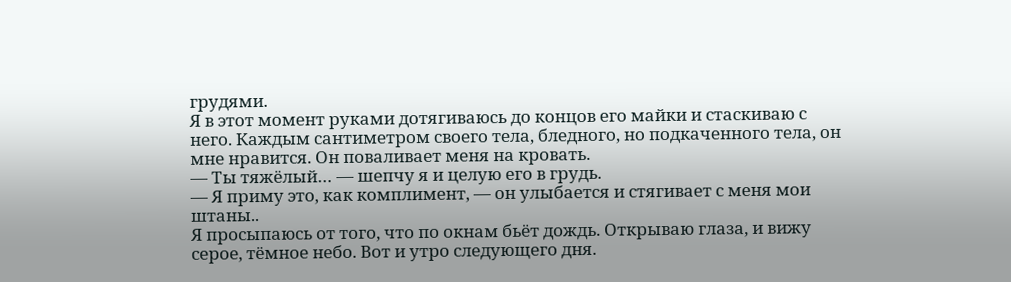грудями.
Я в этот момент руками дотягиваюсь до концов его майки и стаскиваю с него. Каждым сантиметром своего тела, бледного, но подкаченного тела, он мне нравится. Он поваливает меня на кровать.
— Ты тяжёлый… — шепчу я и целую его в грудь.
— Я приму это, как комплимент, — он улыбается и стягивает с меня мои штаны..
Я просыпаюсь от того, что по окнам бьёт дождь. Открываю глаза, и вижу серое, тёмное небо. Вот и утро следующего дня.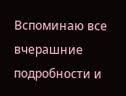Вспоминаю все вчерашние подробности и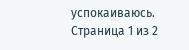успокаиваюсь.
Страница 1 из 2